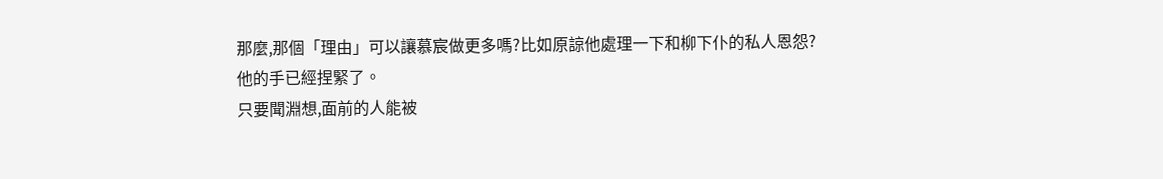那麼,那個「理由」可以讓慕宸做更多嗎?比如原諒他處理一下和柳下仆的私人恩怨?
他的手已經捏緊了。
只要聞淵想,面前的人能被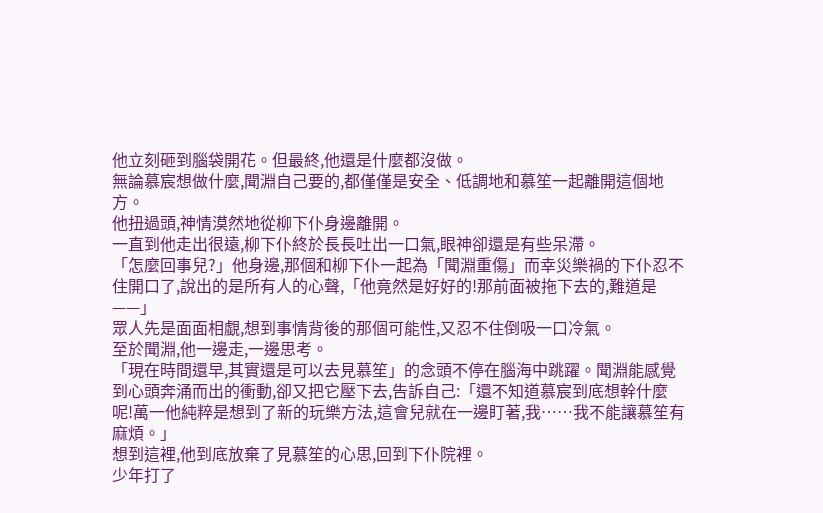他立刻砸到腦袋開花。但最終,他還是什麼都沒做。
無論慕宸想做什麼,聞淵自己要的,都僅僅是安全、低調地和慕笙一起離開這個地方。
他扭過頭,神情漠然地從柳下仆身邊離開。
一直到他走出很遠,柳下仆終於長長吐出一口氣,眼神卻還是有些呆滯。
「怎麼回事兒?」他身邊,那個和柳下仆一起為「聞淵重傷」而幸災樂禍的下仆忍不住開口了,說出的是所有人的心聲,「他竟然是好好的!那前面被拖下去的,難道是——」
眾人先是面面相覷,想到事情背後的那個可能性,又忍不住倒吸一口冷氣。
至於聞淵,他一邊走,一邊思考。
「現在時間還早,其實還是可以去見慕笙」的念頭不停在腦海中跳躍。聞淵能感覺到心頭奔涌而出的衝動,卻又把它壓下去,告訴自己:「還不知道慕宸到底想幹什麼呢!萬一他純粹是想到了新的玩樂方法,這會兒就在一邊盯著,我……我不能讓慕笙有麻煩。」
想到這裡,他到底放棄了見慕笙的心思,回到下仆院裡。
少年打了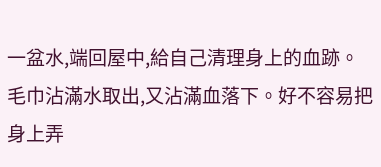一盆水,端回屋中,給自己清理身上的血跡。
毛巾沾滿水取出,又沾滿血落下。好不容易把身上弄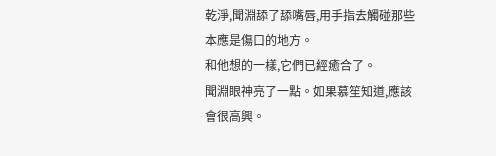乾淨,聞淵舔了舔嘴唇,用手指去觸碰那些本應是傷口的地方。
和他想的一樣,它們已經癒合了。
聞淵眼神亮了一點。如果慕笙知道,應該會很高興。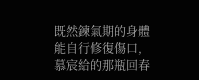既然鍊氣期的身體能自行修復傷口,慕宸給的那瓶回春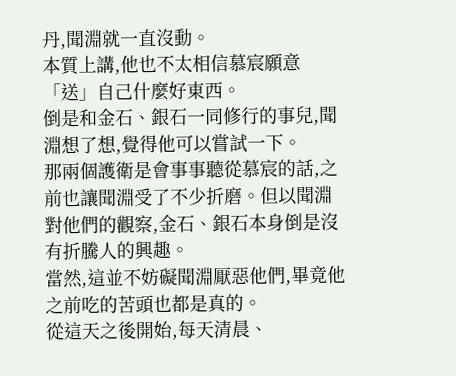丹,聞淵就一直沒動。
本質上講,他也不太相信慕宸願意「送」自己什麼好東西。
倒是和金石、銀石一同修行的事兒,聞淵想了想,覺得他可以嘗試一下。
那兩個護衛是會事事聽從慕宸的話,之前也讓聞淵受了不少折磨。但以聞淵對他們的觀察,金石、銀石本身倒是沒有折騰人的興趣。
當然,這並不妨礙聞淵厭惡他們,畢竟他之前吃的苦頭也都是真的。
從這天之後開始,每天清晨、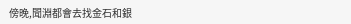傍晚,聞淵都會去找金石和銀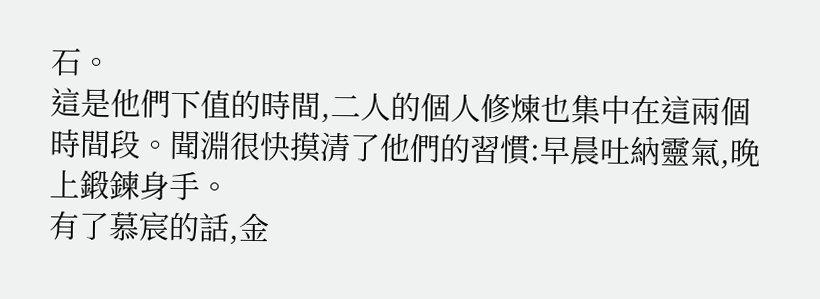石。
這是他們下值的時間,二人的個人修煉也集中在這兩個時間段。聞淵很快摸清了他們的習慣:早晨吐納靈氣,晚上鍛鍊身手。
有了慕宸的話,金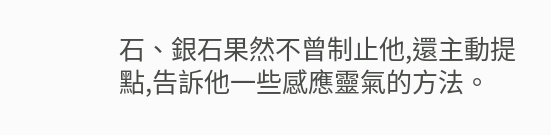石、銀石果然不曾制止他,還主動提點,告訴他一些感應靈氣的方法。